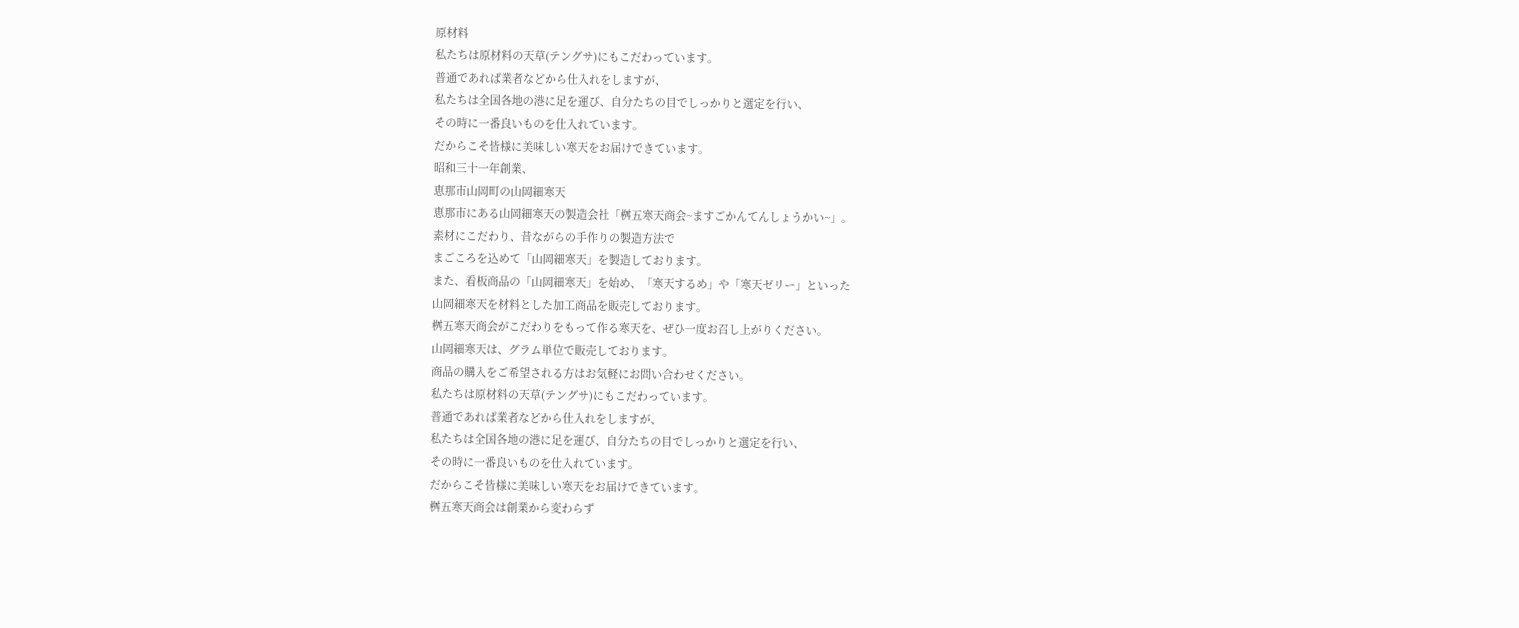原材料
私たちは原材料の天草(テングサ)にもこだわっています。
普通であれば業者などから仕入れをしますが、
私たちは全国各地の港に足を運び、自分たちの目でしっかりと選定を行い、
その時に一番良いものを仕入れています。
だからこそ皆様に美味しい寒天をお届けできています。
昭和三十一年創業、
恵那市山岡町の山岡細寒天
恵那市にある山岡細寒天の製造会社「桝五寒天商会~ますごかんてんしょうかい~」。
素材にこだわり、昔ながらの手作りの製造方法で
まごころを込めて「山岡細寒天」を製造しております。
また、看板商品の「山岡細寒天」を始め、「寒天するめ」や「寒天ゼリー」といった
山岡細寒天を材料とした加工商品を販売しております。
桝五寒天商会がこだわりをもって作る寒天を、ぜひ一度お召し上がりください。
山岡細寒天は、グラム単位で販売しております。
商品の購入をご希望される方はお気軽にお問い合わせください。
私たちは原材料の天草(テングサ)にもこだわっています。
普通であれば業者などから仕入れをしますが、
私たちは全国各地の港に足を運び、自分たちの目でしっかりと選定を行い、
その時に一番良いものを仕入れています。
だからこそ皆様に美味しい寒天をお届けできています。
桝五寒天商会は創業から変わらず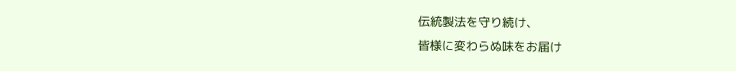伝統製法を守り続け、
皆様に変わらぬ味をお届け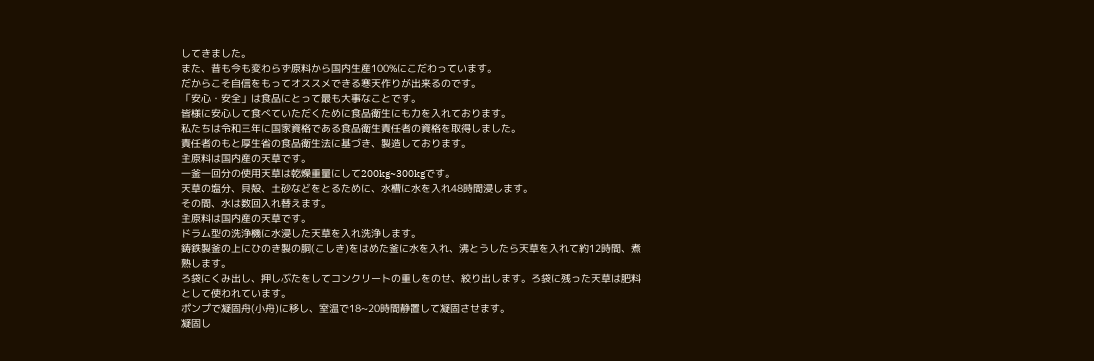してきました。
また、昔も今も変わらず原料から国内生産100%にこだわっています。
だからこそ自信をもってオススメできる寒天作りが出来るのです。
「安心・安全」は食品にとって最も大事なことです。
皆様に安心して食べていただくために食品衛生にも力を入れております。
私たちは令和三年に国家資格である食品衛生責任者の資格を取得しました。
責任者のもと厚生省の食品衛生法に基づき、製造しております。
主原料は国内産の天草です。
一釜一回分の使用天草は乾燥重量にして200kg~300kgです。
天草の塩分、貝殻、土砂などをとるために、水槽に水を入れ48時間浸します。
その間、水は数回入れ替えます。
主原料は国内産の天草です。
ドラム型の洗浄機に水浸した天草を入れ洗浄します。
鋳鉄製釜の上にひのき製の胴(こしき)をはめた釜に水を入れ、沸とうしたら天草を入れて約12時間、煮熟します。
ろ袋にくみ出し、押しぶたをしてコンクリートの重しをのせ、絞り出します。ろ袋に残った天草は肥料として使われています。
ポンプで凝固舟(小舟)に移し、室温で18~20時間静置して凝固させます。
凝固し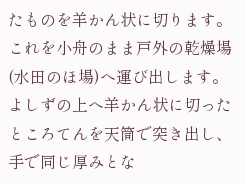たものを羊かん状に切ります。これを小舟のまま戸外の乾燥場(水田のほ場)へ運び出します。
よしずの上へ羊かん状に切ったところてんを天筒で突き出し、手で同じ厚みとな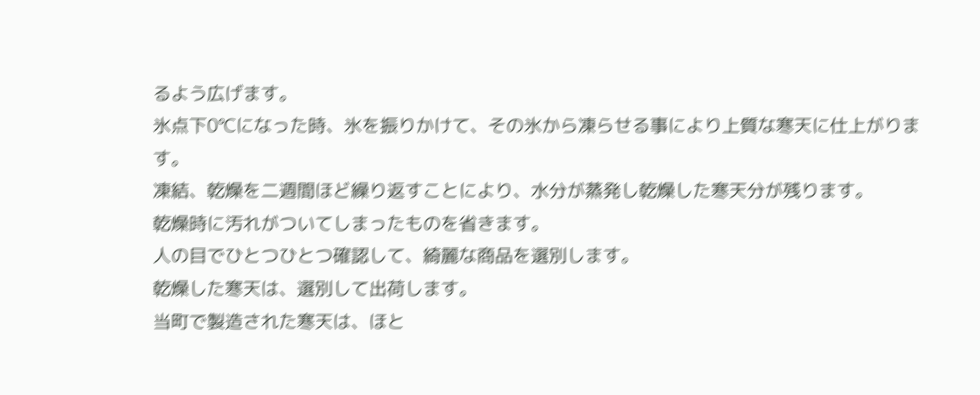るよう広げます。
氷点下0℃になった時、氷を振りかけて、その氷から凍らせる事により上質な寒天に仕上がります。
凍結、乾燥を二週間ほど繰り返すことにより、水分が蒸発し乾燥した寒天分が残ります。
乾燥時に汚れがついてしまったものを省きます。
人の目でひとつひとつ確認して、綺麗な商品を選別します。
乾燥した寒天は、選別して出荷します。
当町で製造された寒天は、ほと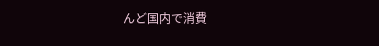んど国内で消費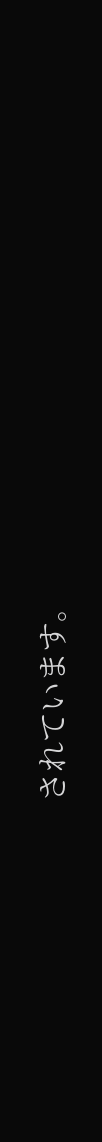されています。